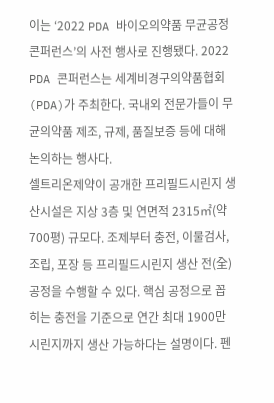이는 ‘2022 PDA 바이오의약품 무균공정 콘퍼런스’의 사전 행사로 진행됐다. 2022 PDA 콘퍼런스는 세계비경구의약품협회(PDA)가 주최한다. 국내외 전문가들이 무균의약품 제조, 규제, 품질보증 등에 대해 논의하는 행사다.
셀트리온제약이 공개한 프리필드시린지 생산시설은 지상 3층 및 연면적 2315㎡(약 700평) 규모다. 조제부터 충전, 이물검사, 조립, 포장 등 프리필드시린지 생산 전(全) 공정을 수행할 수 있다. 핵심 공정으로 꼽히는 충전을 기준으로 연간 최대 1900만 시린지까지 생산 가능하다는 설명이다. 펜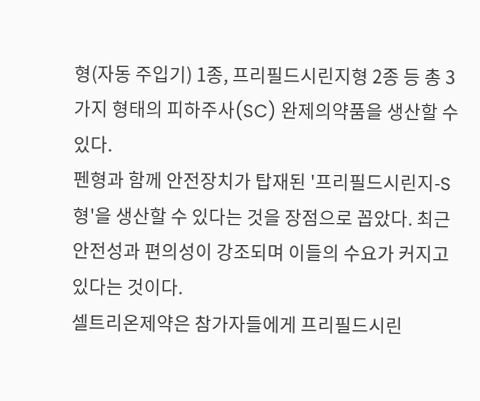형(자동 주입기) 1종, 프리필드시린지형 2종 등 총 3가지 형태의 피하주사(SC) 완제의약품을 생산할 수 있다.
펜형과 함께 안전장치가 탑재된 '프리필드시린지-S형'을 생산할 수 있다는 것을 장점으로 꼽았다. 최근 안전성과 편의성이 강조되며 이들의 수요가 커지고 있다는 것이다.
셀트리온제약은 참가자들에게 프리필드시린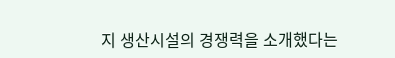지 생산시설의 경쟁력을 소개했다는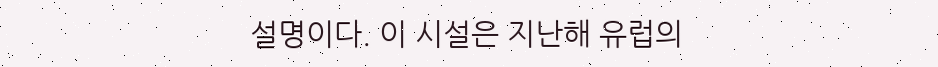설명이다. 이 시설은 지난해 유럽의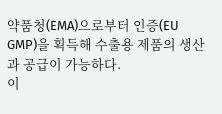약품청(EMA)으로부터 인증(EU GMP)을 획득해 수출용 제품의 생산과 공급이 가능하다.
이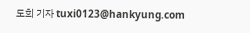도희 기자 tuxi0123@hankyung.com